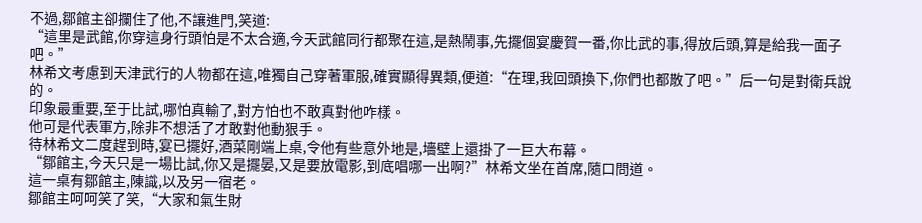不過,鄒館主卻攔住了他,不讓進門,笑道:
“這里是武館,你穿這身行頭怕是不太合適,今天武館同行都聚在這,是熱鬧事,先擺個宴慶賀一番,你比武的事,得放后頭,算是給我一面子吧。”
林希文考慮到天津武行的人物都在這,唯獨自己穿著軍服,確實顯得異類,便道:“在理,我回頭換下,你們也都散了吧。”后一句是對衛兵說的。
印象最重要,至于比試,哪怕真輸了,對方怕也不敢真對他咋樣。
他可是代表軍方,除非不想活了才敢對他動狠手。
待林希文二度趕到時,宴已擺好,酒菜剛端上桌,令他有些意外地是,墻壁上還掛了一巨大布幕。
“鄒館主,今天只是一場比試,你又是擺晏,又是要放電影,到底唱哪一出啊?”林希文坐在首席,隨口問道。
這一桌有鄒館主,陳識,以及另一宿老。
鄒館主呵呵笑了笑,“大家和氣生財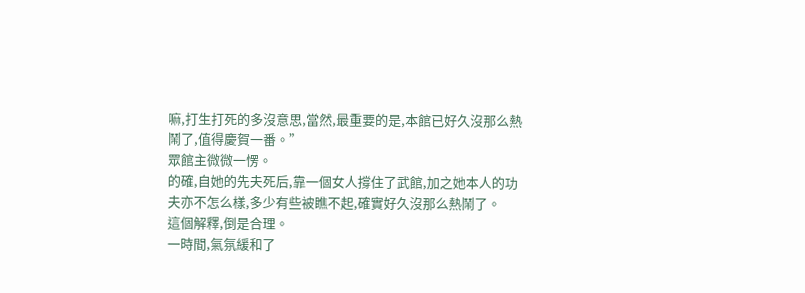嘛,打生打死的多沒意思,當然,最重要的是,本館已好久沒那么熱鬧了,值得慶賀一番。”
眾館主微微一愣。
的確,自她的先夫死后,靠一個女人撐住了武館,加之她本人的功夫亦不怎么樣,多少有些被瞧不起,確實好久沒那么熱鬧了。
這個解釋,倒是合理。
一時間,氣氛緩和了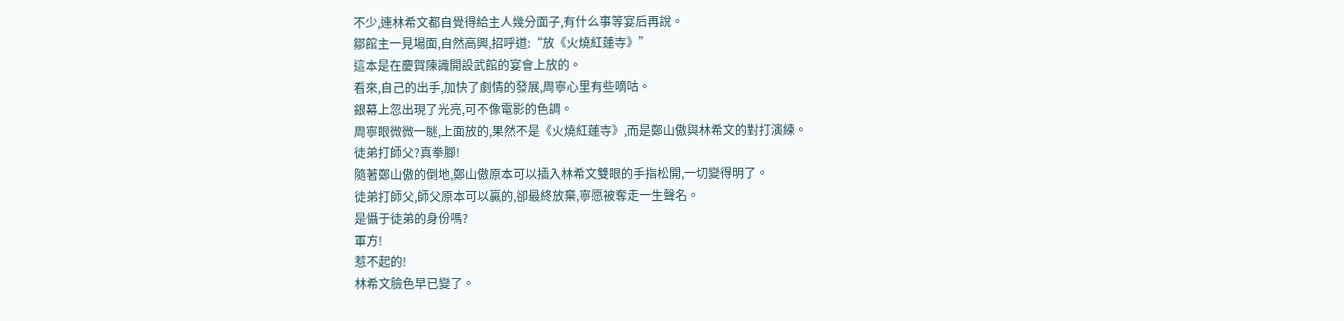不少,連林希文都自覺得給主人幾分面子,有什么事等宴后再說。
鄒館主一見場面,自然高興,招呼道:“放《火燒紅蓮寺》”
這本是在慶賀陳識開設武館的宴會上放的。
看來,自己的出手,加快了劇情的發展,周寧心里有些嘀咕。
銀幕上忽出現了光亮,可不像電影的色調。
周寧眼微微一瞇,上面放的,果然不是《火燒紅蓮寺》,而是鄭山傲與林希文的對打演練。
徒弟打師父?真拳腳!
隨著鄭山傲的倒地,鄭山傲原本可以插入林希文雙眼的手指松開,一切變得明了。
徒弟打師父,師父原本可以贏的,卻最終放棄,寧愿被奪走一生聲名。
是懾于徒弟的身份嗎?
軍方!
惹不起的!
林希文臉色早已變了。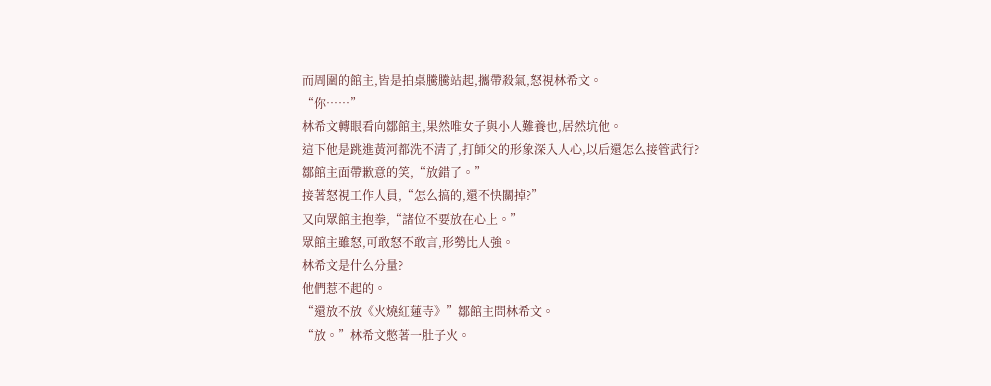而周圍的館主,皆是拍桌騰騰站起,攜帶殺氣,怒視林希文。
“你……”
林希文轉眼看向鄒館主,果然唯女子與小人難養也,居然坑他。
這下他是跳進黃河都洗不清了,打師父的形象深入人心,以后還怎么接管武行?
鄒館主面帶歉意的笑,“放錯了。”
接著怒視工作人員,“怎么搞的,還不快關掉?”
又向眾館主抱拳,“諸位不要放在心上。”
眾館主雖怒,可敢怒不敢言,形勢比人強。
林希文是什么分量?
他們惹不起的。
“還放不放《火燒紅蓮寺》”鄒館主問林希文。
“放。”林希文憋著一肚子火。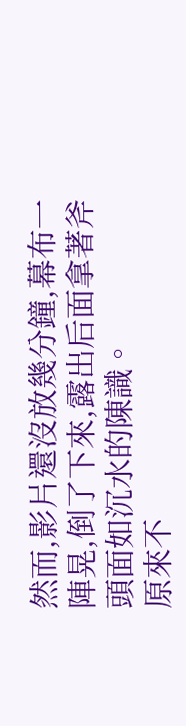然而,影片還沒放幾分鐘,幕布一陣晃,倒了下來,露出后面拿著斧頭面如沉水的陳識。
原來不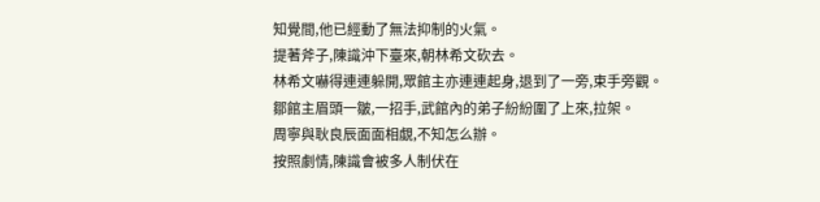知覺間,他已經動了無法抑制的火氣。
提著斧子,陳識沖下臺來,朝林希文砍去。
林希文嚇得連連躲開,眾館主亦連連起身,退到了一旁,束手旁觀。
鄒館主眉頭一皺,一招手,武館內的弟子紛紛圍了上來,拉架。
周寧與耿良辰面面相覷,不知怎么辦。
按照劇情,陳識會被多人制伏在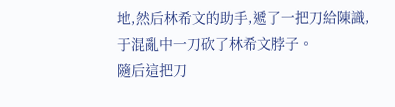地,然后林希文的助手,遞了一把刀給陳識,于混亂中一刀砍了林希文脖子。
隨后這把刀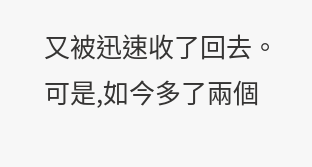又被迅速收了回去。
可是,如今多了兩個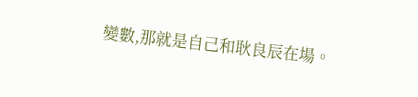變數,那就是自己和耿良辰在場。